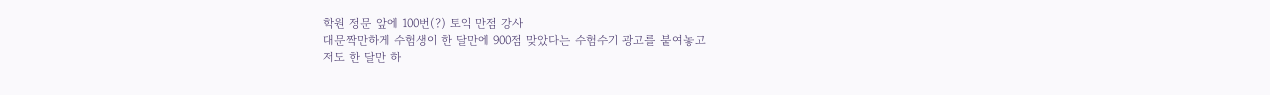학원 정문 앞에 100번(?) 토익 만점 강사
대문짝만하게 수험생이 한 달만에 900점 맞았다는 수험수기 광고를 붙여놓고
저도 한 달만 하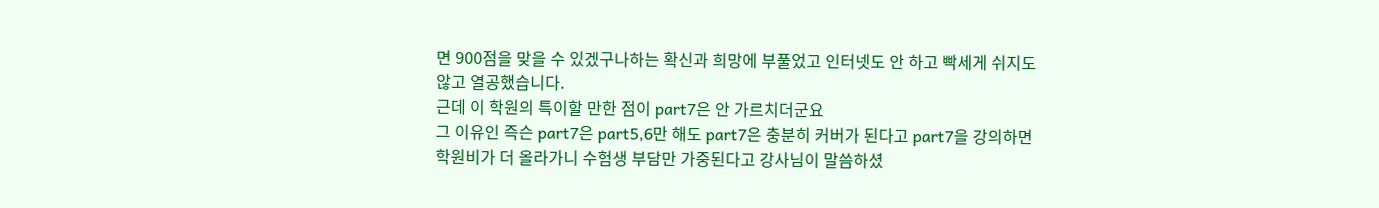면 900점을 맞을 수 있겠구나하는 확신과 희망에 부풀었고 인터넷도 안 하고 빡세게 쉬지도 않고 열공했습니다.
근데 이 학원의 특이할 만한 점이 part7은 안 가르치더군요
그 이유인 즉슨 part7은 part5,6만 해도 part7은 충분히 커버가 된다고 part7을 강의하면 학원비가 더 올라가니 수험생 부담만 가중된다고 강사님이 말씀하셨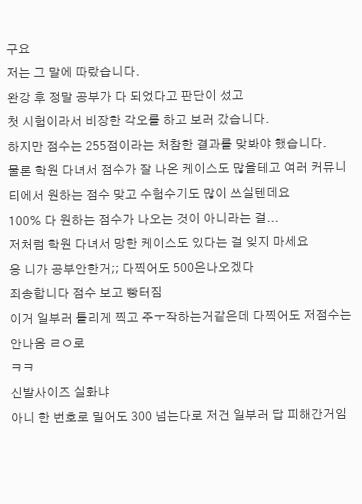구요
저는 그 말에 따랐습니다.
완강 후 정말 공부가 다 되었다고 판단이 섰고
첫 시험이라서 비장한 각오를 하고 보러 갔습니다.
하지만 점수는 255점이라는 처참한 결과를 맞봐야 했습니다.
물론 학원 다녀서 점수가 잘 나온 케이스도 많을테고 여러 커뮤니티에서 원하는 점수 맞고 수험수기도 많이 쓰실텐데요
100% 다 원하는 점수가 나오는 것이 아니라는 걸...
저처럼 학원 다녀서 망한 케이스도 있다는 걸 잊지 마세요
응 니가 공부안한거;; 다찍어도 500은나오겠다
죄송합니다 점수 보고 빵터짐
이거 일부러 틀리게 찍고 주ㅜ작하는거같은데 다찍어도 저점수는 안나옴 ㄹㅇ로
ㅋㅋ
신발사이즈 실화냐
아니 한 번호로 밀어도 300 넘는다로 저건 일부러 답 피해간거임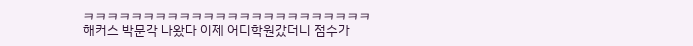ㅋㅋㅋㅋㅋㅋㅋㅋㅋㅋㅋㅋㅋㅋㅋㅋㅋㅋㅋㅋㅋㅋㅋㅋ
해커스 박문각 나왔다 이제 어디학원갔더니 점수가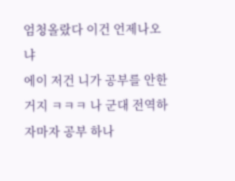엄청올랐다 이건 언제나오냐
에이 저건 니가 공부를 안한거지 ㅋㅋㅋ 나 군대 전역하자마자 공부 하나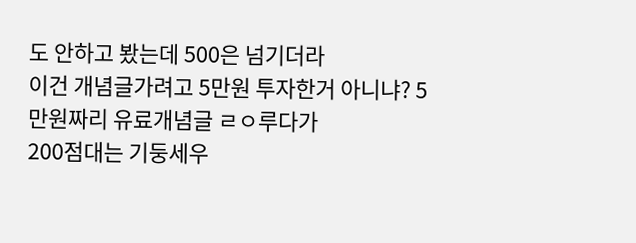도 안하고 봤는데 500은 넘기더라
이건 개념글가려고 5만원 투자한거 아니냐? 5만원짜리 유료개념글 ㄹㅇ루다가
200점대는 기둥세우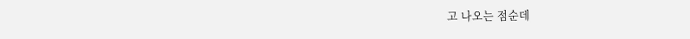고 나오는 점순데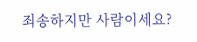죄송하지만 사람이세요?